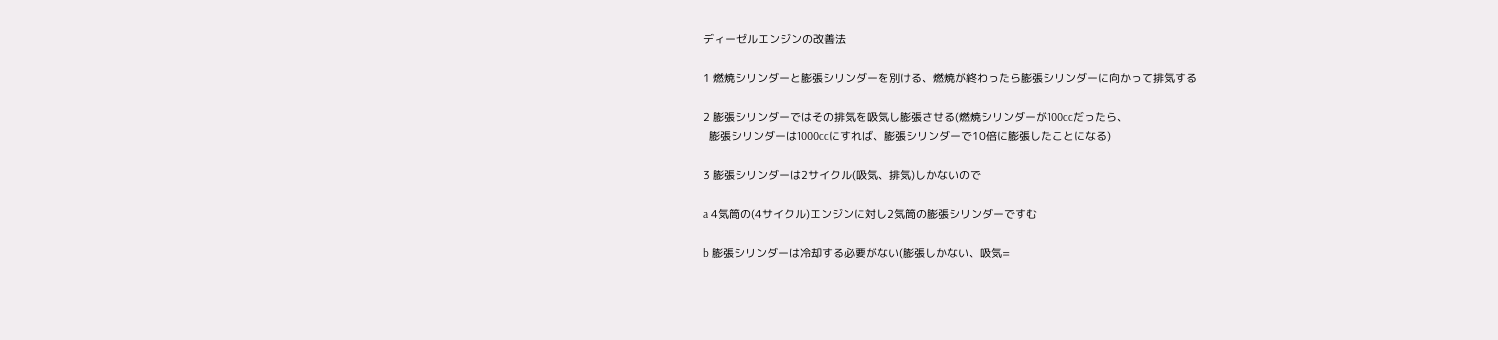ディーゼルエンジンの改善法

1 燃焼シリンダーと膨張シリンダーを別ける、燃焼が終わったら膨張シリンダーに向かって排気する

2 膨張シリンダーではその排気を吸気し膨張させる(燃焼シリンダーが100ccだったら、
  膨張シリンダーは1000ccにすれば、膨張シリンダーで10倍に膨張したことになる)

3 膨張シリンダーは2サイクル(吸気、排気)しかないので

a 4気筒の(4サイクル)エンジンに対し2気筒の膨張シリンダーですむ

b 膨張シリンダーは冷却する必要がない(膨張しかない、吸気=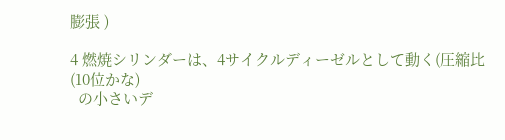膨張 )

4 燃焼シリンダーは、4サイクルディーゼルとして動く(圧縮比(10位かな)
  の小さいデ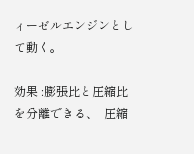ィーゼルエンジンとして動く。

効果 :膨張比と圧縮比を分離できる、  圧縮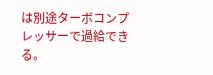は別途ターボコンプレッサーで過給できる。